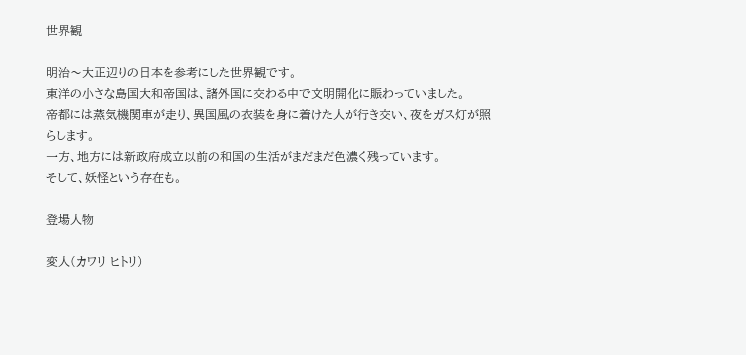世界観

明治〜大正辺りの日本を参考にした世界観です。
東洋の小さな島国大和帝国は、諸外国に交わる中で文明開化に賑わっていました。
帝都には蒸気機関車が走り、異国風の衣装を身に着けた人が行き交い、夜をガス灯が照らします。
一方、地方には新政府成立以前の和国の生活がまだまだ色濃く残っています。
そして、妖怪という存在も。

登場人物

変人(カワリ ヒトリ)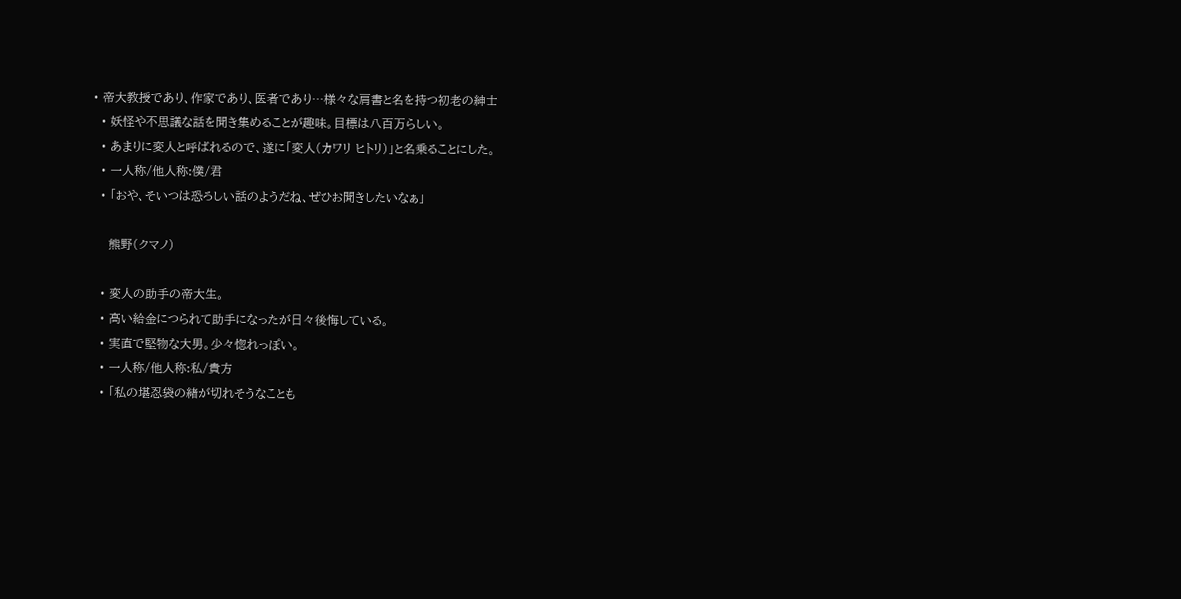• 帝大教授であり、作家であり、医者であり…様々な肩書と名を持つ初老の紳士
  • 妖怪や不思議な話を聞き集めることが趣味。目標は八百万らしい。
  • あまりに変人と呼ばれるので、遂に「変人(カワリ ヒトリ)」と名乗ることにした。
  • 一人称/他人称:僕/君
  • 「おや、そいつは恐ろしい話のようだね、ぜひお聞きしたいなぁ」

    熊野(クマノ)

  • 変人の助手の帝大生。
  • 高い給金につられて助手になったが日々後悔している。
  • 実直で堅物な大男。少々惚れっぽい。
  • 一人称/他人称:私/貴方
  • 「私の堪忍袋の緒が切れそうなことも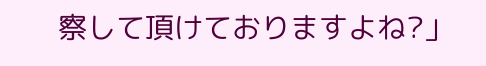察して頂けておりますよね?」